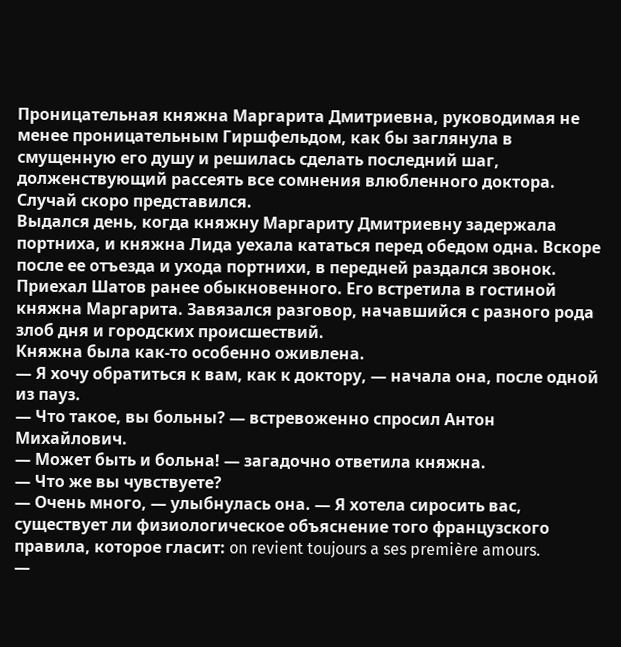Проницательная княжна Маргарита Дмитриевна, руководимая не менее проницательным Гиршфельдом, как бы заглянула в смущенную его душу и решилась сделать последний шаг, долженствующий рассеять все сомнения влюбленного доктора. Случай скоро представился.
Выдался день, когда княжну Маргариту Дмитриевну задержала портниха, и княжна Лида уехала кататься перед обедом одна. Вскоре после ее отъезда и ухода портнихи, в передней раздался звонок.
Приехал Шатов ранее обыкновенного. Его встретила в гостиной княжна Маргарита. Завязался разговор, начавшийся с разного рода злоб дня и городских происшествий.
Княжна была как-то особенно оживлена.
— Я хочу обратиться к вам, как к доктору, — начала она, после одной из пауз.
— Что такое, вы больны? — встревоженно спросил Антон Михайлович.
— Может быть и больна! — загадочно ответила княжна.
— Что же вы чувствуете?
— Очень много, — улыбнулась она. — Я хотела сиросить вас, существует ли физиологическое объяснение того французского правила, которое гласит: on revient toujours a ses première amours.
—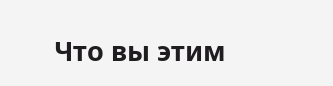Что вы этим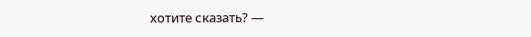хотите сказать? —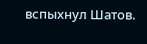вспыхнул Шатов.